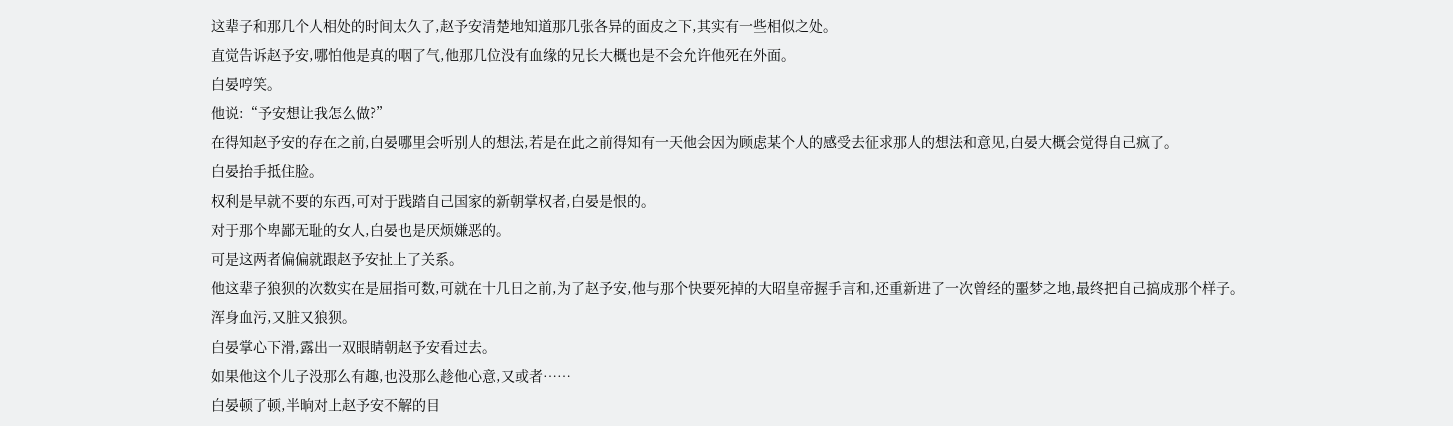这辈子和那几个人相处的时间太久了,赵予安清楚地知道那几张各异的面皮之下,其实有一些相似之处。
直觉告诉赵予安,哪怕他是真的咽了气,他那几位没有血缘的兄长大概也是不会允许他死在外面。
白晏哼笑。
他说:“予安想让我怎么做?”
在得知赵予安的存在之前,白晏哪里会听别人的想法,若是在此之前得知有一天他会因为顾虑某个人的感受去征求那人的想法和意见,白晏大概会觉得自己疯了。
白晏抬手抵住脸。
权利是早就不要的东西,可对于践踏自己国家的新朝掌权者,白晏是恨的。
对于那个卑鄙无耻的女人,白晏也是厌烦嫌恶的。
可是这两者偏偏就跟赵予安扯上了关系。
他这辈子狼狈的次数实在是屈指可数,可就在十几日之前,为了赵予安,他与那个快要死掉的大昭皇帝握手言和,还重新进了一次曾经的噩梦之地,最终把自己搞成那个样子。
浑身血污,又脏又狼狈。
白晏掌心下滑,露出一双眼睛朝赵予安看过去。
如果他这个儿子没那么有趣,也没那么趁他心意,又或者……
白晏顿了顿,半晌对上赵予安不解的目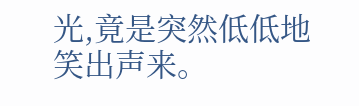光,竟是突然低低地笑出声来。